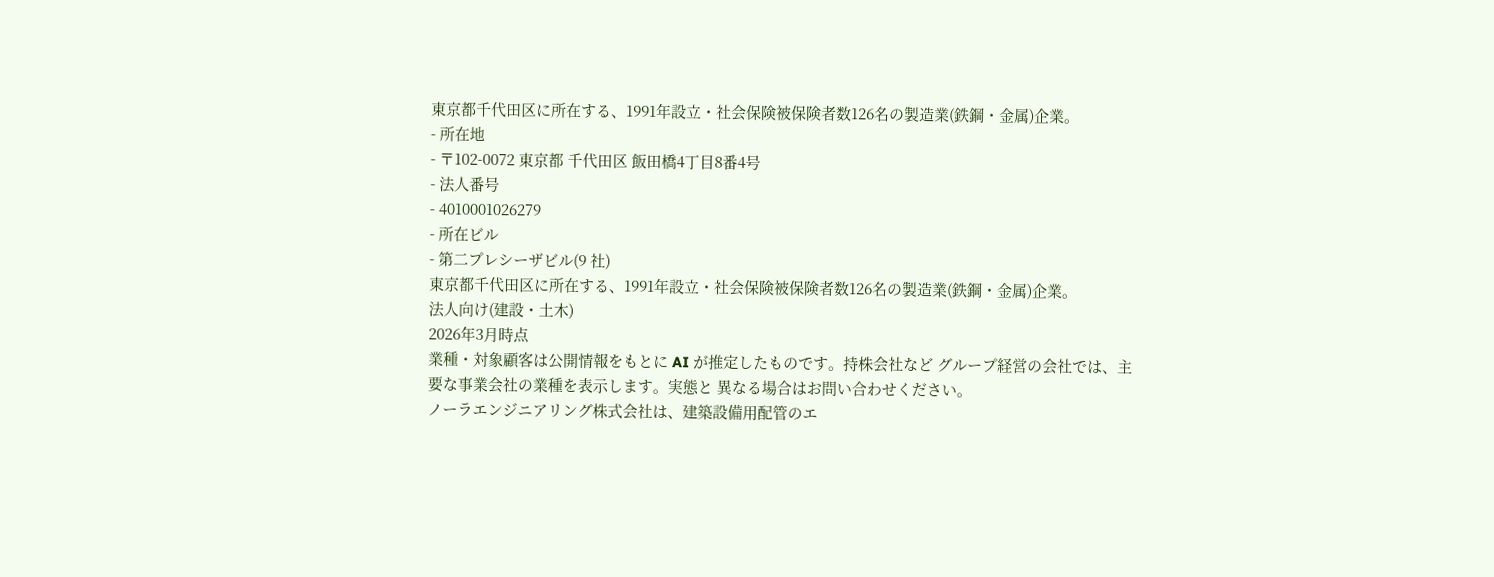東京都千代田区に所在する、1991年設立・社会保険被保険者数126名の製造業(鉄鋼・金属)企業。
- 所在地
- 〒102-0072 東京都 千代田区 飯田橋4丁目8番4号
- 法人番号
- 4010001026279
- 所在ビル
- 第二プレシーザビル(9 社)
東京都千代田区に所在する、1991年設立・社会保険被保険者数126名の製造業(鉄鋼・金属)企業。
法人向け(建設・土木)
2026年3月時点
業種・対象顧客は公開情報をもとに AI が推定したものです。持株会社など グループ経営の会社では、主要な事業会社の業種を表示します。実態と 異なる場合はお問い合わせください。
ノーラエンジニアリング株式会社は、建築設備用配管のエ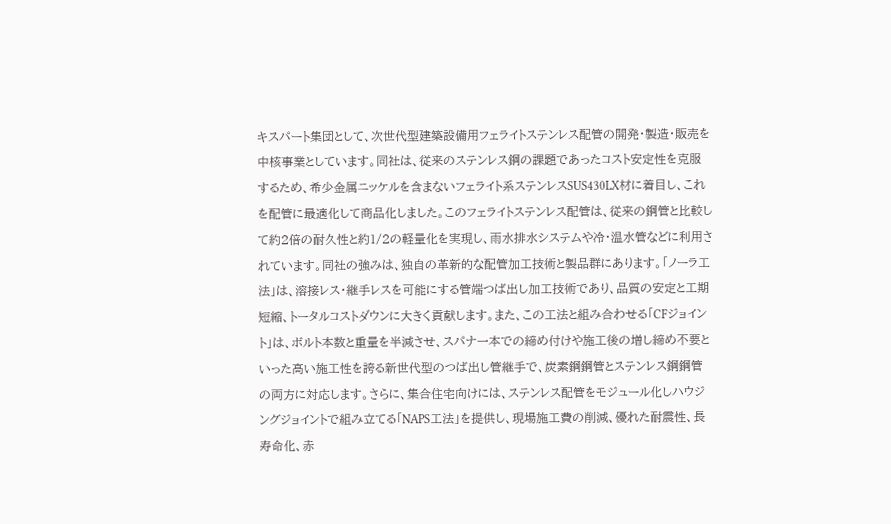キスパート集団として、次世代型建築設備用フェライトステンレス配管の開発・製造・販売を中核事業としています。同社は、従来のステンレス鋼の課題であったコスト安定性を克服するため、希少金属ニッケルを含まないフェライト系ステンレスSUS430LX材に着目し、これを配管に最適化して商品化しました。このフェライトステンレス配管は、従来の鋼管と比較して約2倍の耐久性と約1/2の軽量化を実現し、雨水排水システムや冷・温水管などに利用されています。同社の強みは、独自の革新的な配管加工技術と製品群にあります。「ノーラ工法」は、溶接レス・継手レスを可能にする管端つば出し加工技術であり、品質の安定と工期短縮、トータルコストダウンに大きく貢献します。また、この工法と組み合わせる「CFジョイント」は、ボルト本数と重量を半減させ、スパナ一本での締め付けや施工後の増し締め不要といった高い施工性を誇る新世代型のつば出し管継手で、炭素鋼鋼管とステンレス鋼鋼管の両方に対応します。さらに、集合住宅向けには、ステンレス配管をモジュール化しハウジングジョイントで組み立てる「NAPS工法」を提供し、現場施工費の削減、優れた耐震性、長寿命化、赤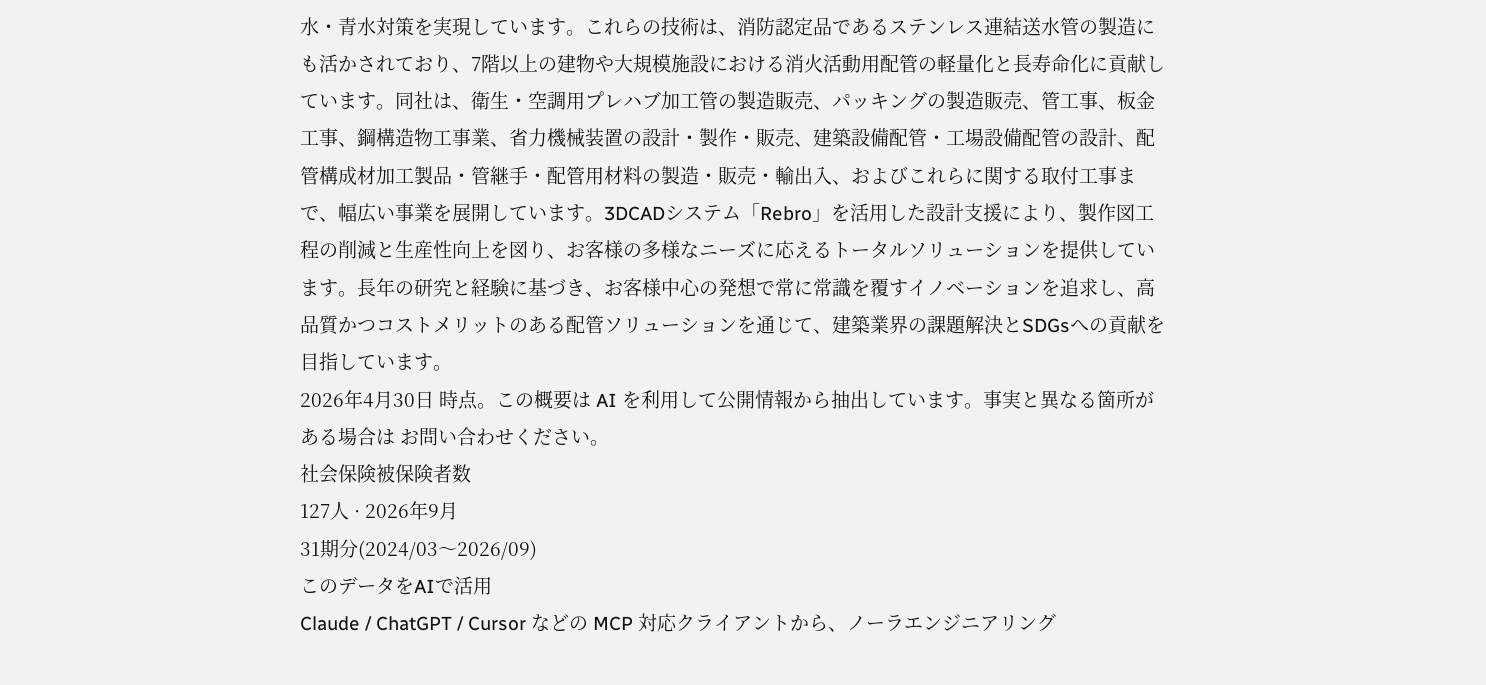水・青水対策を実現しています。これらの技術は、消防認定品であるステンレス連結送水管の製造にも活かされており、7階以上の建物や大規模施設における消火活動用配管の軽量化と長寿命化に貢献しています。同社は、衛生・空調用プレハブ加工管の製造販売、パッキングの製造販売、管工事、板金工事、鋼構造物工事業、省力機械装置の設計・製作・販売、建築設備配管・工場設備配管の設計、配管構成材加工製品・管継手・配管用材料の製造・販売・輸出入、およびこれらに関する取付工事まで、幅広い事業を展開しています。3DCADシステム「Rebro」を活用した設計支援により、製作図工程の削減と生産性向上を図り、お客様の多様なニーズに応えるトータルソリューションを提供しています。長年の研究と経験に基づき、お客様中心の発想で常に常識を覆すイノベーションを追求し、高品質かつコストメリットのある配管ソリューションを通じて、建築業界の課題解決とSDGsへの貢献を目指しています。
2026年4月30日 時点。この概要は AI を利用して公開情報から抽出しています。事実と異なる箇所がある場合は お問い合わせください。
社会保険被保険者数
127人 · 2026年9月
31期分(2024/03〜2026/09)
このデータをAIで活用
Claude / ChatGPT / Cursor などの MCP 対応クライアントから、ノーラエンジニアリング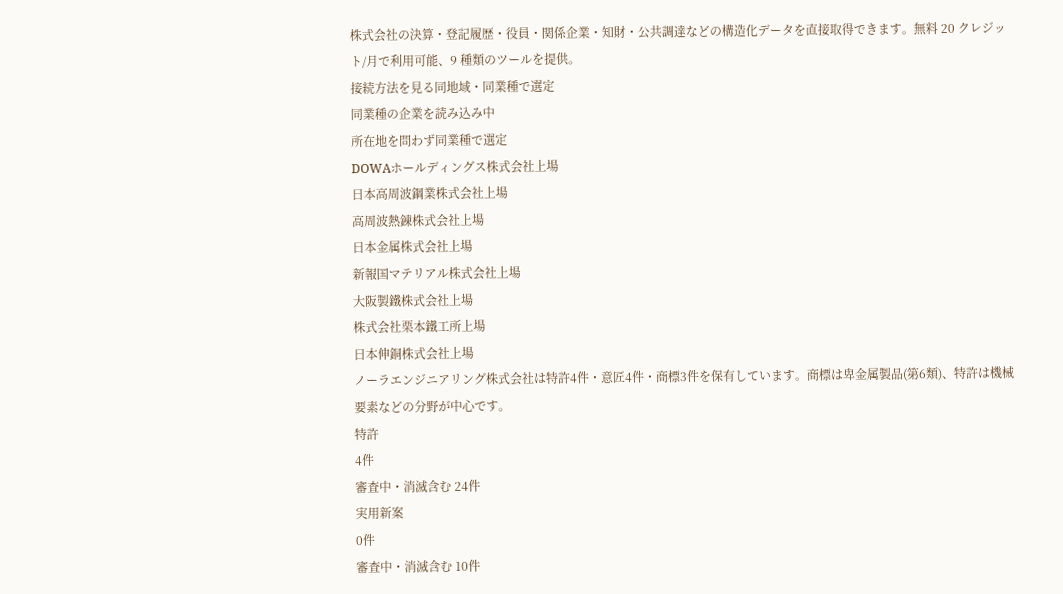株式会社の決算・登記履歴・役員・関係企業・知財・公共調達などの構造化データを直接取得できます。無料 20 クレジット/月で利用可能、9 種類のツールを提供。
接続方法を見る同地域・同業種で選定
同業種の企業を読み込み中
所在地を問わず同業種で選定
DOWAホールディングス株式会社上場
日本高周波鋼業株式会社上場
高周波熱錬株式会社上場
日本金属株式会社上場
新報国マテリアル株式会社上場
大阪製鐵株式会社上場
株式会社栗本鐵工所上場
日本伸銅株式会社上場
ノーラエンジニアリング株式会社は特許4件・意匠4件・商標3件を保有しています。商標は卑金属製品(第6類)、特許は機械要素などの分野が中心です。
特許
4件
審査中・消滅含む 24件
実用新案
0件
審査中・消滅含む 10件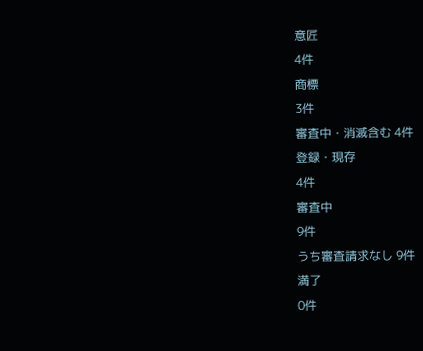意匠
4件
商標
3件
審査中・消滅含む 4件
登録・現存
4件
審査中
9件
うち審査請求なし 9件
満了
0件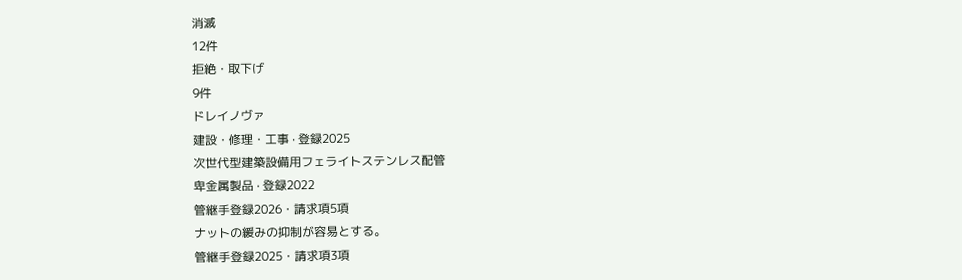消滅
12件
拒絶・取下げ
9件
ドレイノヴァ
建設・修理・工事 · 登録2025
次世代型建築設備用フェライトステンレス配管
卑金属製品 · 登録2022
管継手登録2026・請求項5項
ナットの緩みの抑制が容易とする。
管継手登録2025・請求項3項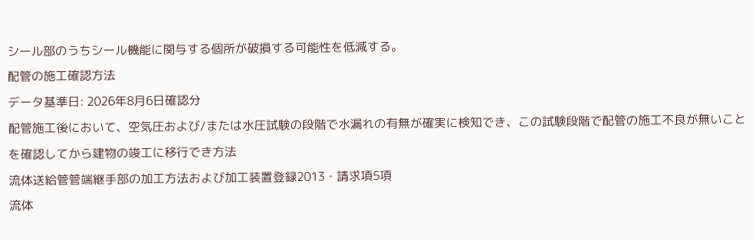シール部のうちシール機能に関与する個所が破損する可能性を低減する。
配管の施工確認方法
データ基準日: 2026年8月6日確認分
配管施工後において、空気圧および/または水圧試験の段階で水漏れの有無が確実に検知でき、この試験段階で配管の施工不良が無いことを確認してから建物の竣工に移行でき方法
流体送給管管端継手部の加工方法および加工装置登録2013・請求項5項
流体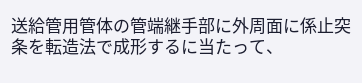送給管用管体の管端継手部に外周面に係止突条を転造法で成形するに当たって、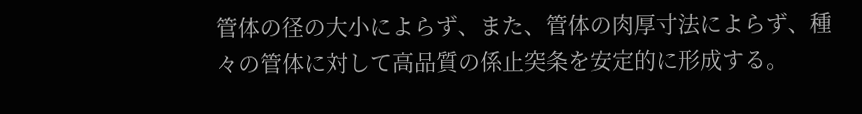管体の径の大小によらず、また、管体の肉厚寸法によらず、種々の管体に対して高品質の係止突条を安定的に形成する。